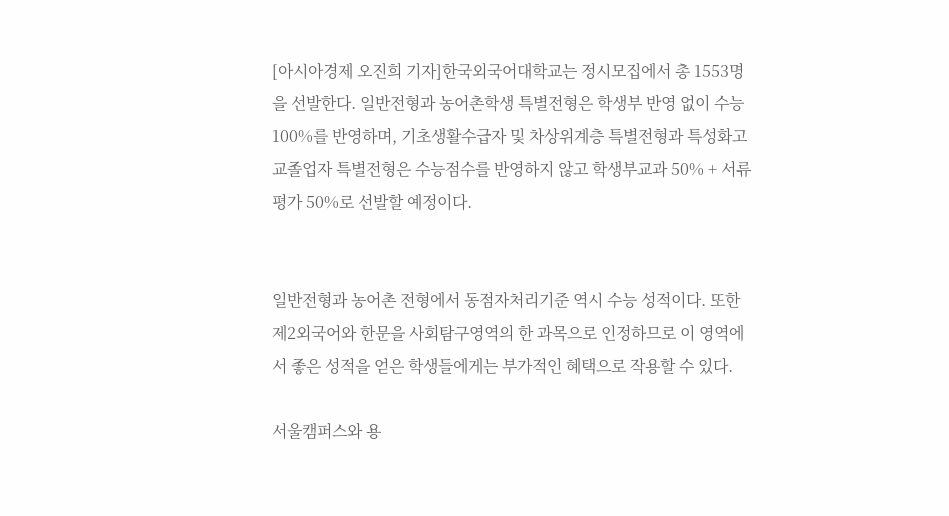[아시아경제 오진희 기자]한국외국어대학교는 정시모집에서 총 1553명을 선발한다. 일반전형과 농어촌학생 특별전형은 학생부 반영 없이 수능 100%를 반영하며, 기초생활수급자 및 차상위계층 특별전형과 특성화고교졸업자 특별전형은 수능점수를 반영하지 않고 학생부교과 50% + 서류평가 50%로 선발할 예정이다.


일반전형과 농어촌 전형에서 동점자처리기준 역시 수능 성적이다. 또한 제2외국어와 한문을 사회탐구영역의 한 과목으로 인정하므로 이 영역에서 좋은 성적을 얻은 학생들에게는 부가적인 혜택으로 작용할 수 있다.

서울캠퍼스와 용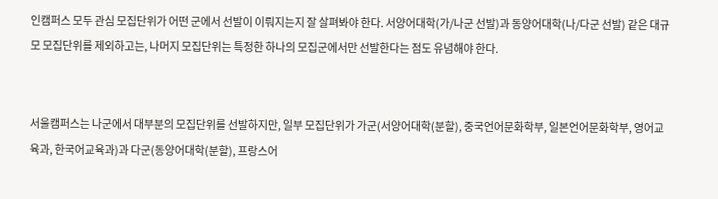인캠퍼스 모두 관심 모집단위가 어떤 군에서 선발이 이뤄지는지 잘 살펴봐야 한다. 서양어대학(가/나군 선발)과 동양어대학(나/다군 선발) 같은 대규모 모집단위를 제외하고는, 나머지 모집단위는 특정한 하나의 모집군에서만 선발한다는 점도 유념해야 한다.


서울캠퍼스는 나군에서 대부분의 모집단위를 선발하지만, 일부 모집단위가 가군(서양어대학(분할), 중국언어문화학부, 일본언어문화학부, 영어교육과, 한국어교육과)과 다군(동양어대학(분할), 프랑스어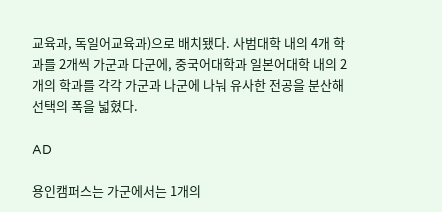교육과, 독일어교육과)으로 배치됐다. 사범대학 내의 4개 학과를 2개씩 가군과 다군에, 중국어대학과 일본어대학 내의 2개의 학과를 각각 가군과 나군에 나눠 유사한 전공을 분산해 선택의 폭을 넓혔다.

AD

용인캠퍼스는 가군에서는 1개의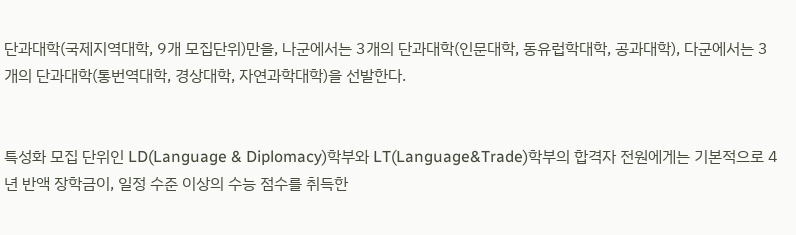단과대학(국제지역대학, 9개 모집단위)만을, 나군에서는 3개의 단과대학(인문대학, 동유럽학대학, 공과대학), 다군에서는 3개의 단과대학(통번역대학, 경상대학, 자연과학대학)을 선발한다.


특성화 모집 단위인 LD(Language & Diplomacy)학부와 LT(Language&Trade)학부의 합격자 전원에게는 기본적으로 4년 반액 장학금이, 일정 수준 이상의 수능 점수를 취득한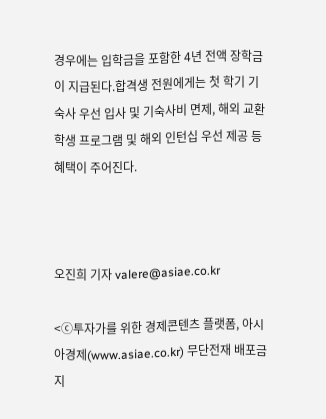경우에는 입학금을 포함한 4년 전액 장학금이 지급된다.합격생 전원에게는 첫 학기 기숙사 우선 입사 및 기숙사비 면제, 해외 교환학생 프로그램 및 해외 인턴십 우선 제공 등 혜택이 주어진다.



오진희 기자 valere@asiae.co.kr

<ⓒ투자가를 위한 경제콘텐츠 플랫폼, 아시아경제(www.asiae.co.kr) 무단전재 배포금지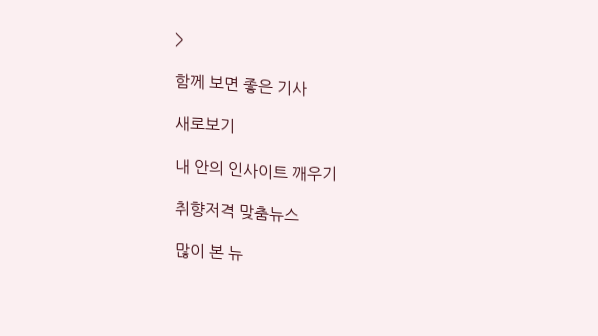>

함께 보면 좋은 기사

새로보기

내 안의 인사이트 깨우기

취향저격 맞춤뉴스

많이 본 뉴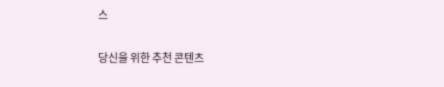스

당신을 위한 추천 콘텐츠